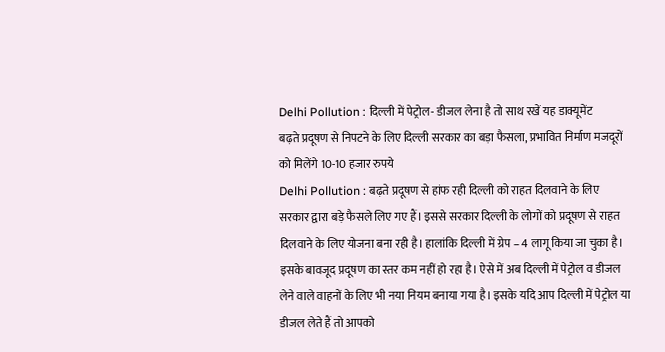Delhi Pollution : दिल्ली में पेट्रोल- डीजल लेना है तो साथ रखें यह डाक्यूमेंट
बढ़ते प्रदूषण से निपटने के लिए दिल्ली सरकार का बड़ा फैसला, प्रभावित निर्माण मजदूरों को मिलेंगे 10-10 हजार रुपये
Delhi Pollution : बढ़ते प्रदूषण से हांफ रही दिल्ली को राहत दिलवाने के लिए सरकार द्वारा बड़े फैसले लिए गए हैं। इससे सरकार दिल्ली के लोगों को प्रदूषण से राहत दिलवाने के लिए योजना बना रही है। हालांकि दिल्ली में ग्रेप – 4 लागू किया जा चुका है। इसके बावजूद प्रदूषण का स्तर कम नहीं हो रहा है। ऐसे में अब दिल्ली में पेट्रोल व डीजल लेने वाले वाहनों के लिए भी नया नियम बनाया गया है। इसके यदि आप दिल्ली में पेट्रोल या डीजल लेते हैं तो आपको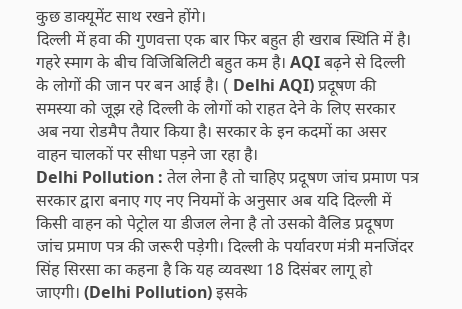कुछ डाक्यूमेंट साथ रखने होंगे।
दिल्ली में हवा की गुणवत्ता एक बार फिर बहुत ही खराब स्थिति में है। गहरे स्माग के बीच विजिबिलिटी बहुत कम है। AQI बढ़ने से दिल्ली के लोगों की जान पर बन आई है। ( Delhi AQI) प्रदूषण की समस्या को जूझ रहे दिल्ली के लोगों को राहत देने के लिए सरकार अब नया रोडमैप तैयार किया है। सरकार के इन कदमों का असर वाहन चालकों पर सीधा पड़ने जा रहा है।
Delhi Pollution : तेल लेना है तो चाहिए प्रदूषण जांच प्रमाण पत्र
सरकार द्वारा बनाए गए नए नियमों के अनुसार अब यदि दिल्ली में किसी वाहन को पेट्रोल या डीजल लेना है तो उसको वैलिड प्रदूषण जांच प्रमाण पत्र की जरूरी पड़ेगी। दिल्ली के पर्यावरण मंत्री मनजिंदर सिंह सिरसा का कहना है कि यह व्यवस्था 18 दिसंबर लागू हो जाएगी। (Delhi Pollution) इसके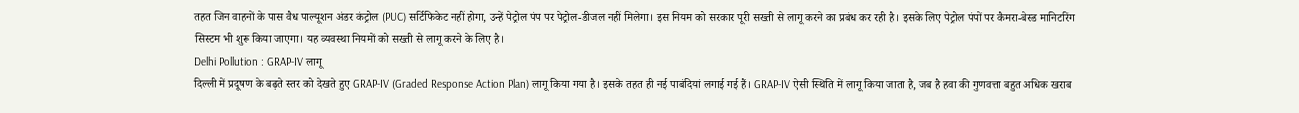तहत जिन वाहनों के पास वैध पाल्यूशन अंडर कंट्रोल (PUC) सर्टिफिकेट नहीं होगा, उन्हें पेट्रोल पंप पर पेट्रोल-डीजल नहीं मिलेगा। इस नियम को सरकार पूरी सख्ती से लागू करने का प्रबंध कर रही है। इसके लिए पेट्रोल पंपों पर कैमरा-बेस्ड मानिटरिंग सिस्टम भी शुरू किया जाएगा। यह व्यवस्था नियमों को सख्ती से लागू करने के लिए है।
Delhi Pollution : GRAP-IV लागू
दिल्ली में प्रदूषण के बढ़ते स्तर को देखते हुए GRAP-IV (Graded Response Action Plan) लागू किया गया है। इसके तहत ही नई पाबंदियां लगाई गई हैं। GRAP-IV ऐसी स्थिति में लागू किया जाता है, जब है हवा की गुणवत्ता बहुत अधिक खराब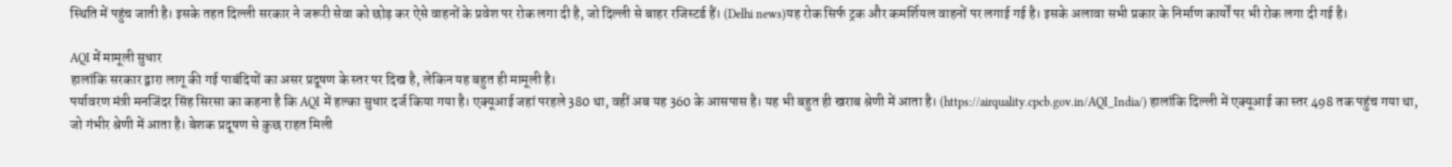स्थिति में पहुंच जाती है। इसके तहत दिल्ली सरकार ने जरूरी सेवा को छोड़ कर ऐसे वाहनों के प्रवेश पर रोक लगा दी है, जो दिल्ली से बाहर रजिस्टर्ड हैं। (Delhi news)यह रोक सिर्फ ट्रक और कमर्शियल वाहनों पर लगाई गई है। इसके अलावा सभी प्रकार के निर्माण कार्यों पर भी रोक लगा दी गई है।

AQI में मामूली सुधार
हालांकि सरकार द्वारा लागू की गई पाबंदियों का असर प्रदूषण के स्तर पर दिख है, लेकिन यह बहुत ही मामूली है।
पर्यावरण मंत्री मनजिंदर सिंह सिरसा का कहना है कि AQI में हल्का सुधार दर्ज किया गया है। एक्यूआई जहां परहले 380 था, वहीं अब यह 360 के आसपास है। यह भी बहुत ही खराब श्रेणी में आता है। (https://airquality.cpcb.gov.in/AQI_India/) हालांकि दिल्ली में एक्यूआई का स्तर 498 तक पहुंच गया था, जो गंभीर श्रेणी में आता है। बेशक प्रदूषण से कुछ राहत मिली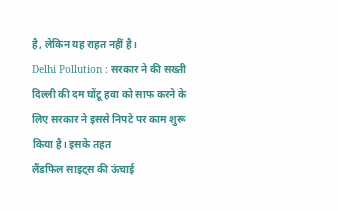है, लेकिन यह राहत नहीं है।
Delhi Pollution : सरकार ने की सख्ती
दिल्ली की दम घोंटू हवा को साफ करने के लिए सरकार ने इससे निपटे पर काम शुरू किया है। इसके तहत
लैंडफिल साइट्स की ऊंचाई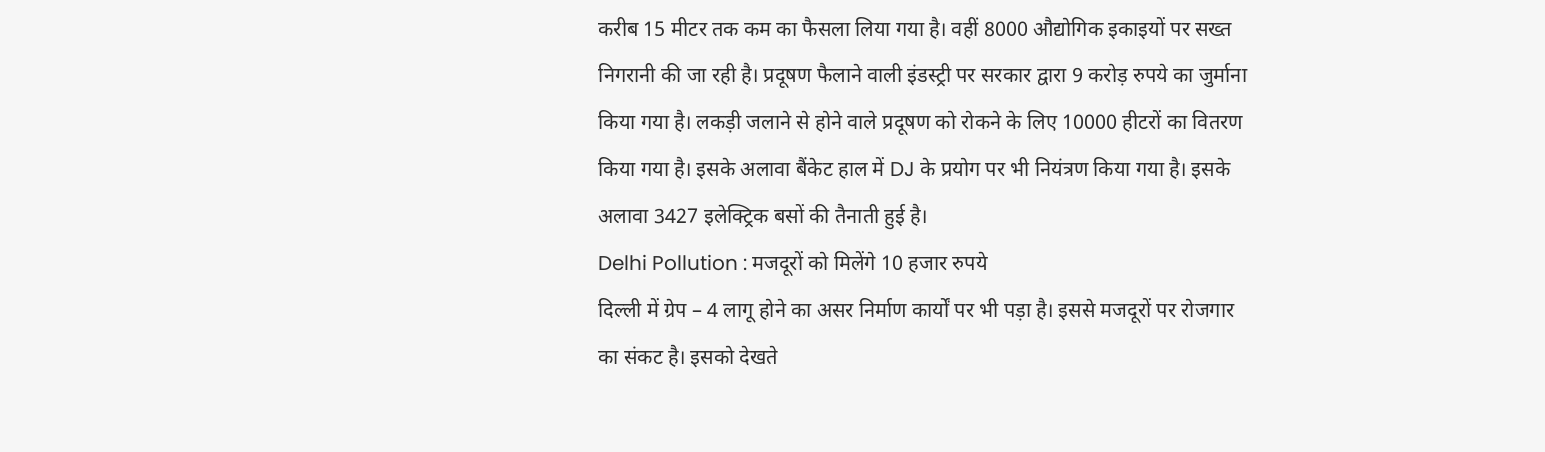करीब 15 मीटर तक कम का फैसला लिया गया है। वहीं 8000 औद्योगिक इकाइयों पर सख्त निगरानी की जा रही है। प्रदूषण फैलाने वाली इंडस्ट्री पर सरकार द्वारा 9 करोड़ रुपये का जुर्माना किया गया है। लकड़ी जलाने से होने वाले प्रदूषण को रोकने के लिए 10000 हीटरों का वितरण किया गया है। इसके अलावा बैंकेट हाल में DJ के प्रयोग पर भी नियंत्रण किया गया है। इसके अलावा 3427 इलेक्ट्रिक बसों की तैनाती हुई है।
Delhi Pollution : मजदूरों को मिलेंगे 10 हजार रुपये
दिल्ली में ग्रेप – 4 लागू होने का असर निर्माण कार्यों पर भी पड़ा है। इससे मजदूरों पर रोजगार का संकट है। इसको देखते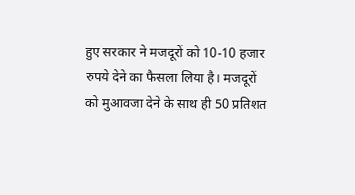हुए सरकार ने मजदूरों को 10-10 हजार रुपये देने का फैसला लिया है। मजदूरों को मुआवजा देने के साथ ही 50 प्रतिशत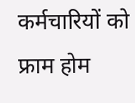कर्मचारियों को फ्राम होम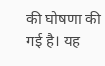की घोषणा की गई है। यह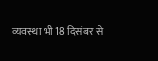व्यवस्था भी 18 दिसंबर से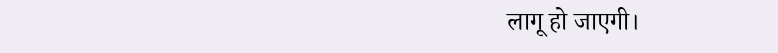लागू हो जाएगी।